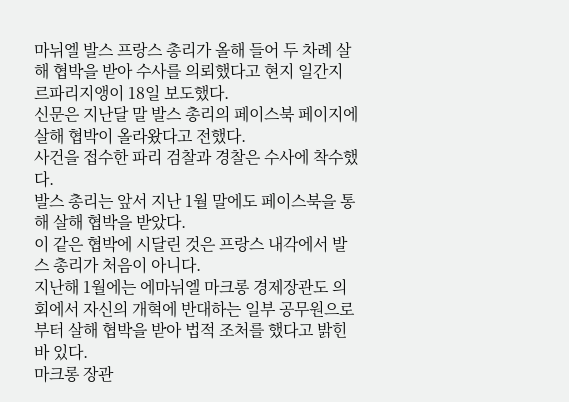마뉘엘 발스 프랑스 총리가 올해 들어 두 차례 살해 협박을 받아 수사를 의뢰했다고 현지 일간지 르파리지앵이 18일 보도했다.
신문은 지난달 말 발스 총리의 페이스북 페이지에 살해 협박이 올라왔다고 전했다.
사건을 접수한 파리 검찰과 경찰은 수사에 착수했다.
발스 총리는 앞서 지난 1월 말에도 페이스북을 통해 살해 협박을 받았다.
이 같은 협박에 시달린 것은 프랑스 내각에서 발스 총리가 처음이 아니다.
지난해 1월에는 에마뉘엘 마크롱 경제장관도 의회에서 자신의 개혁에 반대하는 일부 공무원으로부터 살해 협박을 받아 법적 조처를 했다고 밝힌 바 있다.
마크롱 장관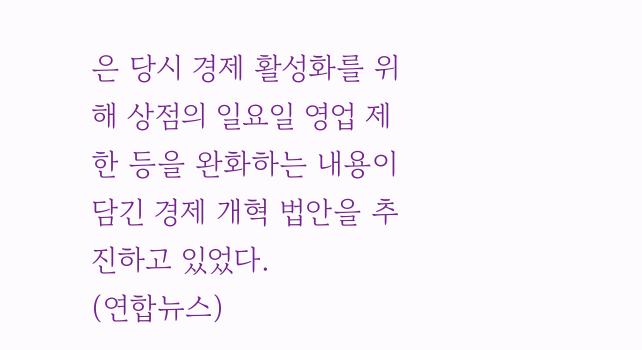은 당시 경제 활성화를 위해 상점의 일요일 영업 제한 등을 완화하는 내용이 담긴 경제 개혁 법안을 추진하고 있었다.
(연합뉴스)